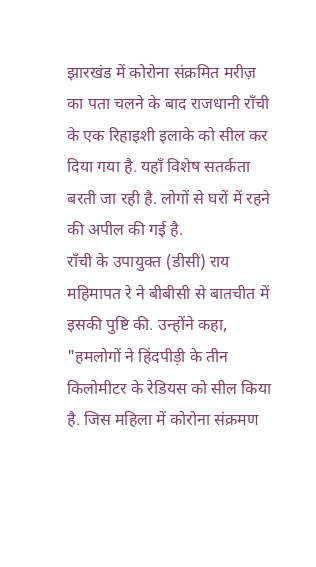झारखंड में कोरोना संक्रमित मरीज़ का पता चलने के बाद राजधानी राँची के एक रिहाइशी इलाके को सील कर दिया गया है. यहाँ विशेष सतर्कता बरती जा रही है. लोगों से घरों में रहने की अपील की गई है.
राँची के उपायुक्त (डीसी) राय महिमापत रे ने बीबीसी से बातचीत में इसकी पुष्टि की. उन्होंने कहा, "हमलोगों ने हिंदपीड़ी के तीन किलोमीटर के रेडियस को सील किया है. जिस महिला में कोरोना संक्रमण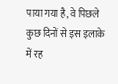पाया गया है, वे पिछले कुछ दिनों से इस इलाके में रह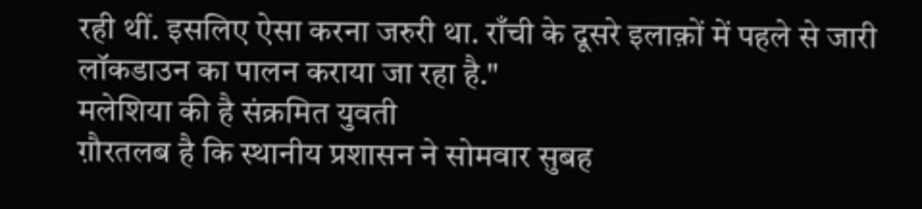रही थीं. इसलिए ऐसा करना जरुरी था. राँची के दूसरे इलाक़ों में पहले से जारी लॉकडाउन का पालन कराया जा रहा है."
मलेशिया की है संक्रमित युवती
ग़ौरतलब है कि स्थानीय प्रशासन ने सोमवार सुबह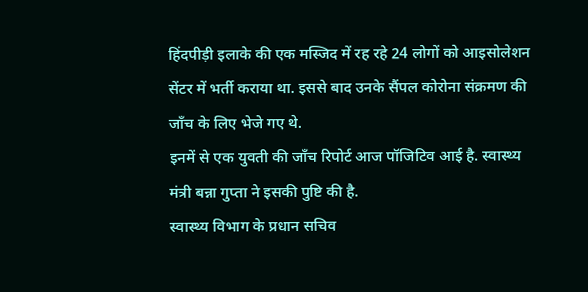हिंदपीड़ी इलाके की एक मस्जिद में रह रहे 24 लोगों को आइसोलेशन सेंटर में भर्ती कराया था. इससे बाद उनके सैंपल कोरोना संक्रमण की जाँच के लिए भेजे गए थे.
इनमें से एक युवती की जाँच रिपोर्ट आज पॉजिटिव आई है. स्वास्थ्य मंत्री बन्ना गुप्ता ने इसकी पुष्टि की है.
स्वास्थ्य विभाग के प्रधान सचिव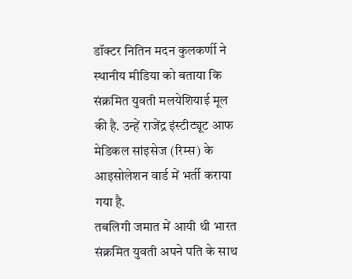डॉक्टर नितिन मदन कुलकर्णी ने स्थानीय मीडिया को बताया कि संक्रमित युवती मलयेशियाई मूल की है. उन्हें राजेंद्र इंस्टीट्यूट आफ मेडिकल सांइसेज (रिम्स) के आइसोलेशन वार्ड में भर्ती कराया गया है.
तबलिगी जमात में आयी थी भारत
संक्रमित युवती अपने पति के साथ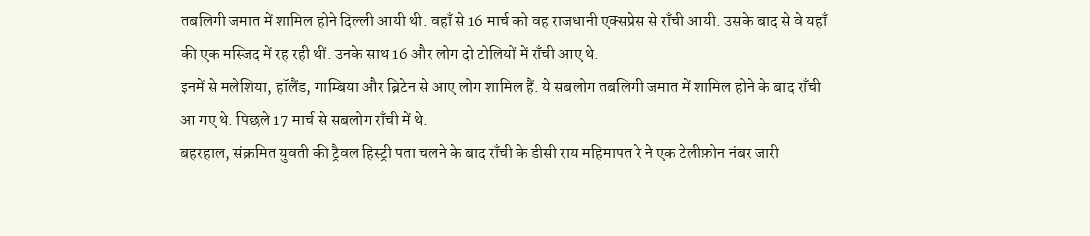तबलिगी जमात में शामिल होने दिल्ली आयी थी. वहाँ से 16 मार्च को वह राजधानी एक्सप्रेस से राँची आयी. उसके बाद से वे यहाँ की एक मस्जिद में रह रही थीं. उनके साथ 16 और लोग दो टोलियों में राँची आए थे.
इनमें से मलेशिया, हॉलैंड, गाम्बिया और ब्रिटेन से आए लोग शामिल हैं. ये सबलोग तबलिगी जमात में शामिल होने के बाद राँची आ गए थे. पिछले 17 मार्च से सबलोग राँची में थे.
बहरहाल, संक्रमित युवती की ट्रैवल हिस्ट्री पता चलने के बाद राँची के डीसी राय महिमापत रे ने एक टेलीफ़ोन नंबर जारी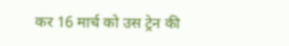कर 16 मार्च को उस ट्रेन की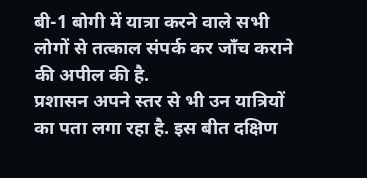बी-1 बोगी में यात्रा करने वाले सभी लोगों से तत्काल संपर्क कर जाँच कराने की अपील की है.
प्रशासन अपने स्तर से भी उन यात्रियों का पता लगा रहा है. इस बीत दक्षिण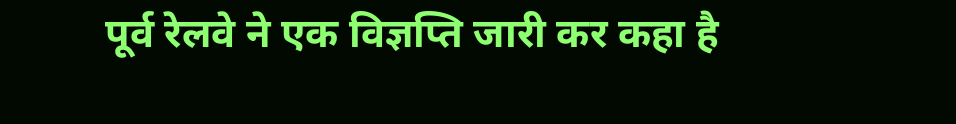पूर्व रेलवे ने एक विज्ञप्ति जारी कर कहा है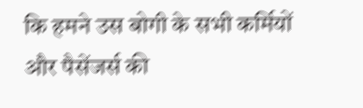कि हमने उस बोगी के सभी कर्मियों और पैसेंजर्स की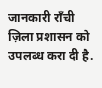जानकारी राँची ज़िला प्रशासन को उपलब्ध करा दी है.